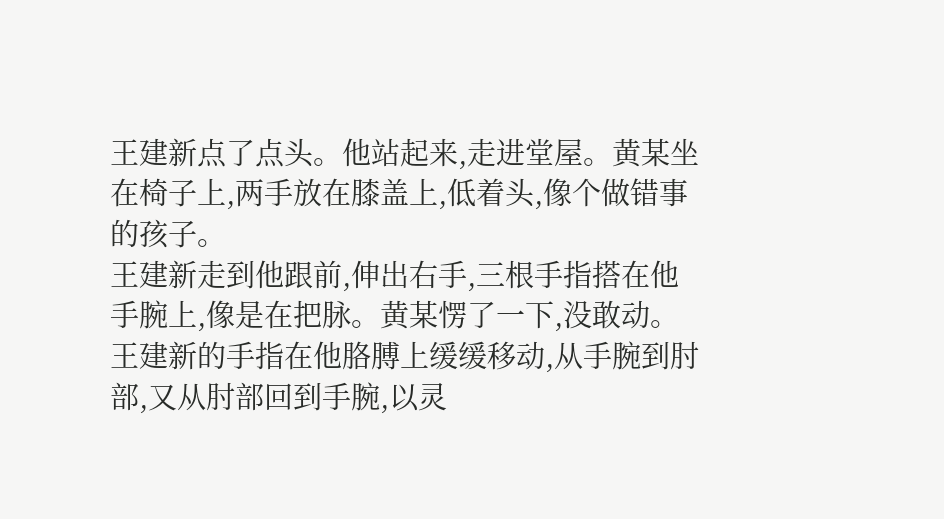王建新点了点头。他站起来,走进堂屋。黄某坐在椅子上,两手放在膝盖上,低着头,像个做错事的孩子。
王建新走到他跟前,伸出右手,三根手指搭在他手腕上,像是在把脉。黄某愣了一下,没敢动。王建新的手指在他胳膊上缓缓移动,从手腕到肘部,又从肘部回到手腕,以灵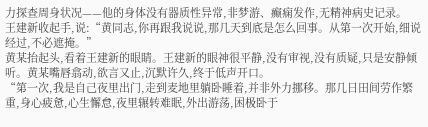力探查周身状况——他的身体没有器质性异常,非梦游、癫痫发作,无精神病史记录。
王建新收起手,说:“黄同志,你再跟我说说,那几天到底是怎么回事。从第一次开始,细说经过,不必遮掩。”
黄某抬起头,看着王建新的眼睛。王建新的眼神很平静,没有审视,没有质疑,只是安静倾听。黄某嘴唇翕动,欲言又止,沉默许久,终于低声开口。
“第一次,我是自己夜里出门,走到麦地里躺卧睡着,并非外力挪移。那几日田间劳作繁重,身心疲惫,心生懈怠,夜里辗转难眠,外出游荡,困极卧于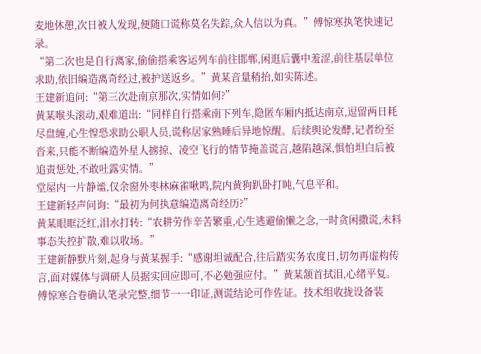麦地休憩,次日被人发现,便随口谎称莫名失踪,众人信以为真。”傅惊寒执笔快速记录。
“第二次也是自行离家,偷偷搭乘客运列车前往邯郸,闲逛后囊中羞涩,前往基层单位求助,依旧编造离奇经过,被护送返乡。”黄某音量稍抬,如实陈述。
王建新追问:“第三次赴南京那次,实情如何?”
黄某喉头滚动,艰难道出:“同样自行搭乘南下列车,隐匿车厢内抵达南京,逗留两日耗尽盘缠,心生惶恐求助公职人员,谎称居家熟睡后异地惊醒。后续舆论发酵,记者纷至沓来,只能不断编造外星人掳掠、凌空飞行的情节掩盖谎言,越陷越深,惧怕坦白后被追责惩处,不敢吐露实情。”
堂屋内一片静谧,仅余窗外枣林麻雀啾鸣,院内黄狗趴卧打盹,气息平和。
王建新轻声问询:“最初为何执意编造离奇经历?”
黄某眼眶泛红,泪水打转:“农耕劳作辛苦繁重,心生逃避偷懒之念,一时贪闲撒谎,未料事态失控扩散,难以收场。”
王建新静默片刻,起身与黄某握手:“感谢坦诚配合,往后踏实务农度日,切勿再虚构传言,面对媒体与调研人员据实回应即可,不必勉强应付。”黄某颔首拭泪,心绪平复。
傅惊寒合卷确认笔录完整,细节一一印证,测谎结论可作佐证。技术组收拢设备装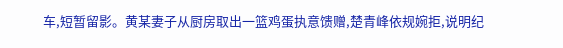车,短暂留影。黄某妻子从厨房取出一篮鸡蛋执意馈赠,楚青峰依规婉拒,说明纪